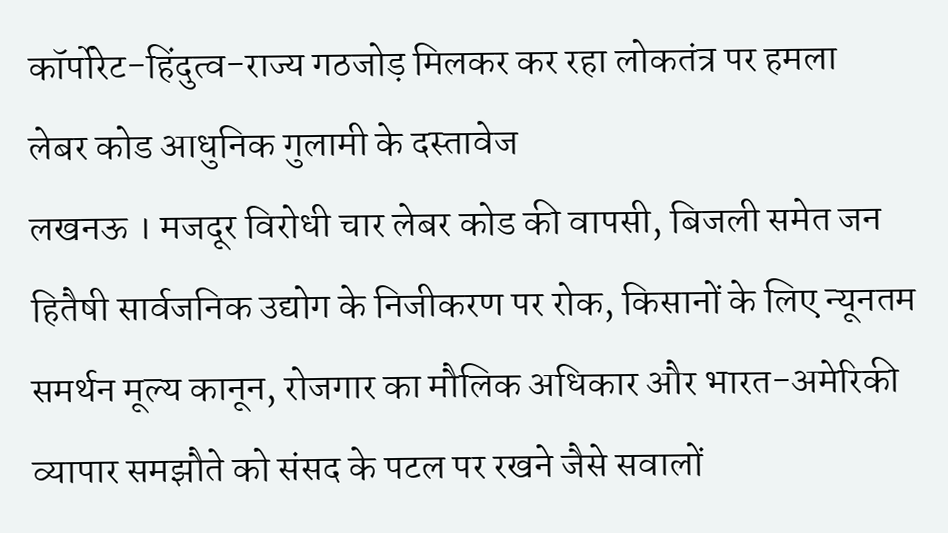कॉर्पोरेट-हिंदुत्व-राज्य गठजोड़ मिलकर कर रहा लोकतंत्र पर हमला
लेबर कोड आधुनिक गुलामी के दस्तावेज
लखनऊ । मजदूर विरोधी चार लेबर कोड की वापसी, बिजली समेत जन हितैषी सार्वजनिक उद्योग के निजीकरण पर रोक, किसानों के लिए न्यूनतम समर्थन मूल्य कानून, रोजगार का मौलिक अधिकार और भारत-अमेरिकी व्यापार समझौते को संसद के पटल पर रखने जैसे सवालों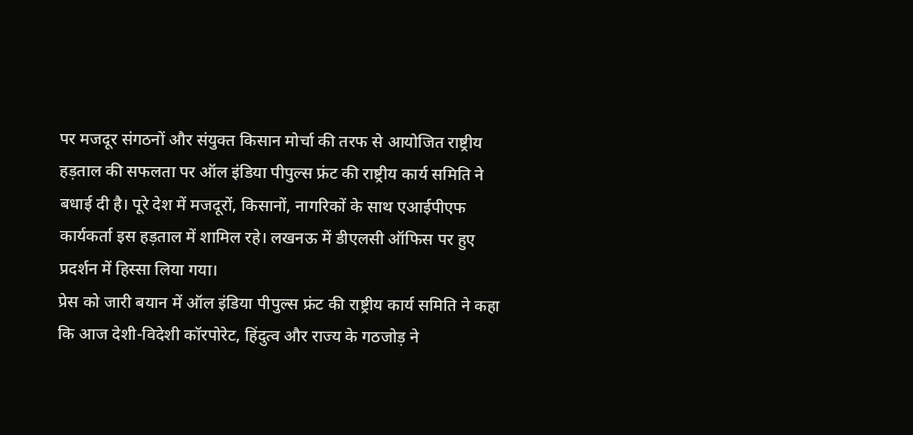पर मजदूर संगठनों और संयुक्त किसान मोर्चा की तरफ से आयोजित राष्ट्रीय हड़ताल की सफलता पर ऑल इंडिया पीपुल्स फ्रंट की राष्ट्रीय कार्य समिति ने बधाई दी है। पूरे देश में मजदूरों, किसानों, नागरिकों के साथ एआईपीएफ कार्यकर्ता इस हड़ताल में शामिल रहे। लखनऊ में डीएलसी ऑफिस पर हुए प्रदर्शन में हिस्सा लिया गया।
प्रेस को जारी बयान में ऑल इंडिया पीपुल्स फ्रंट की राष्ट्रीय कार्य समिति ने कहा कि आज देशी-विदेशी कॉरपोरेट, हिंदुत्व और राज्य के गठजोड़ ने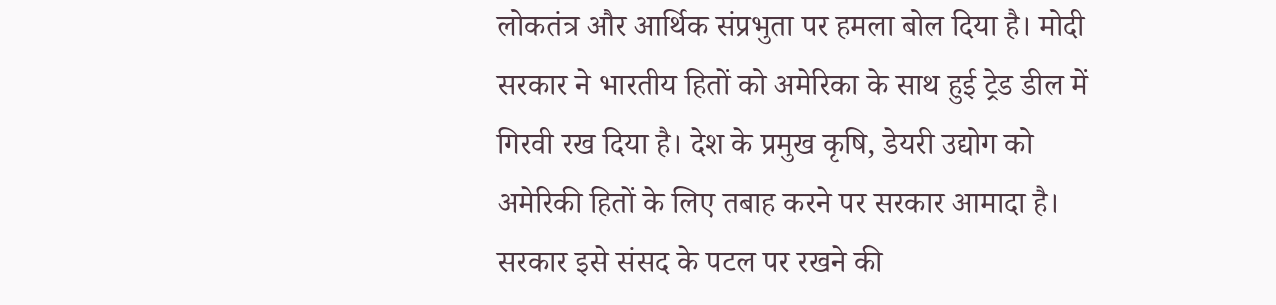लोकतंत्र और आर्थिक संप्रभुता पर हमला बोल दिया है। मोदी सरकार ने भारतीय हितों को अमेरिका के साथ हुई ट्रेड डील में गिरवी रख दिया है। देश के प्रमुख कृषि, डेयरी उद्योग को अमेरिकी हितों के लिए तबाह करने पर सरकार आमादा है। सरकार इसे संसद के पटल पर रखने की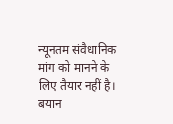न्यूनतम संवैधानिक मांग को मानने के लिए तैयार नहीं है।
बयान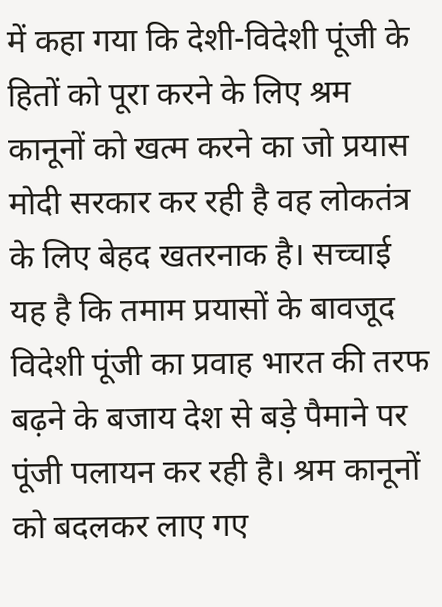में कहा गया कि देशी-विदेशी पूंजी के हितों को पूरा करने के लिए श्रम कानूनों को खत्म करने का जो प्रयास मोदी सरकार कर रही है वह लोकतंत्र के लिए बेहद खतरनाक है। सच्चाई यह है कि तमाम प्रयासों के बावजूद विदेशी पूंजी का प्रवाह भारत की तरफ बढ़ने के बजाय देश से बड़े पैमाने पर पूंजी पलायन कर रही है। श्रम कानूनों को बदलकर लाए गए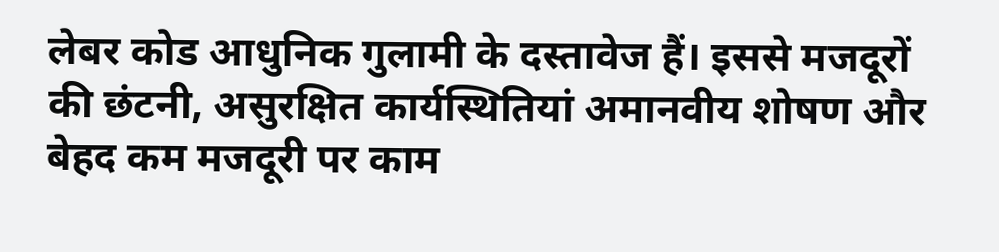लेबर कोड आधुनिक गुलामी के दस्तावेज हैं। इससे मजदूरों की छंटनी, असुरक्षित कार्यस्थितियां अमानवीय शोषण और बेहद कम मजदूरी पर काम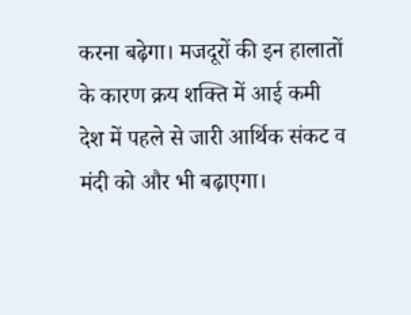करना बढ़ेगा। मजदूरों की इन हालातों के कारण क्रय शक्ति में आई कमी देश में पहले से जारी आर्थिक संकट व मंदी को और भी बढ़ाएगा।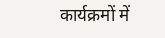कार्यक्रमों में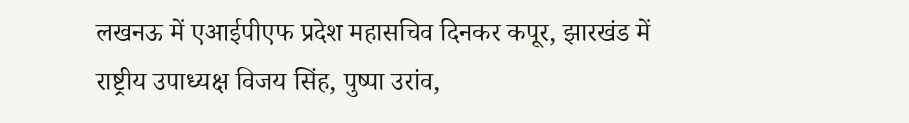लखनऊ में एआईपीएफ प्रदेश महासचिव दिनकर कपूर, झारखंड में राष्ट्रीय उपाध्यक्ष विजय सिंह, पुष्पा उरांव,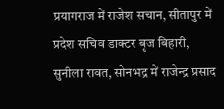प्रयागराज में राजेश सचान, सीतापुर में प्रदेश सचिव डाक्टर बृज बिहारी, सुनीला रावत, सोनभद्र में राजेन्द्र प्रसाद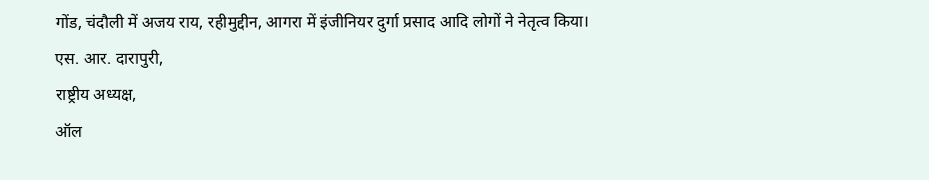गोंड, चंदौली में अजय राय, रहीमुद्दीन, आगरा में इंजीनियर दुर्गा प्रसाद आदि लोगों ने नेतृत्व किया।
एस. आर. दारापुरी,
राष्ट्रीय अध्यक्ष,
ऑल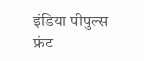इंडिया पीपुल्स फ्रंट